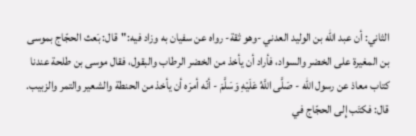الثاني: أن عبد الله بن الوليد العدني -وهو ثقة- رواه عن سفيان به وزاد فيه:"قال: بَعث الحجّاج بموسى بن المغيرة على الخضر والسواد، فأراد أن يأخذ من الخضر الرطاب والبقول، فقال موسى بن طلحة عندنا كتاب معاذ عن رسول الله - صَلَّى اللَّهُ عَلَيْهِ وَسَلَّمَ - أنّه أمرَه أن يأخذ من الحنطة والشعير والتمر والزبيب. قال: فكتَب إِلى الحجّاج في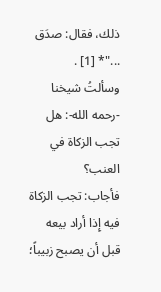ذلك، فقال: صدَق ..."* [1] .
وسألتُ شيخنا -رحمه الله-: هل تجب الزكاة في العنب؟
فأجاب: تجب الزكاة فيه إِذا أراد بيعه قبل أن يصبح زبيباً؛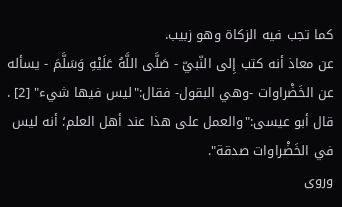كما تجب فيه الزكاة وهو زبيب.
عن معاذ أنه كتب إِلى النّبيّ - صَلَّى اللَّهُ عَلَيْهِ وَسَلَّمَ - يسأله عن الخَضْراوات -وهي البقول- فقال:"ليس فيها شيء" [2] .
قال أبو عيسى:"والعمل على هذا عند أهل العلم؛ أنه ليس في الخَضْراوات صدقة".
وروى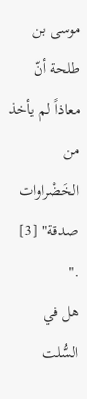موسى بن طلحة أنّ معاذاً لم يأخذ من الخَضْراوات صدقة" [3] ."
هل في السُّلت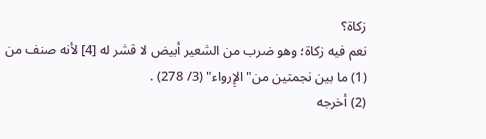زكاة؟
نعم فيه زكاة؛ وهو ضرب من الشعير أبيض لا قشر له [4] لأنه صنف من
(1) ما بين نجمتين من"الإِرواء" (3/ 278) .
(2) أخرجه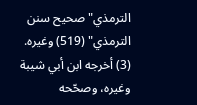الترمذي"صحيح سنن الترمذي" (519) وغيره.
(3) أخرجه ابن أبي شيبة وغيره، وصحّحه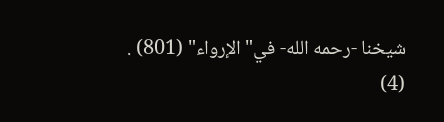شيخنا -رحمه الله- في"الإرواء" (801) .
(4)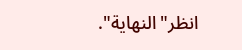انظر"النهاية".